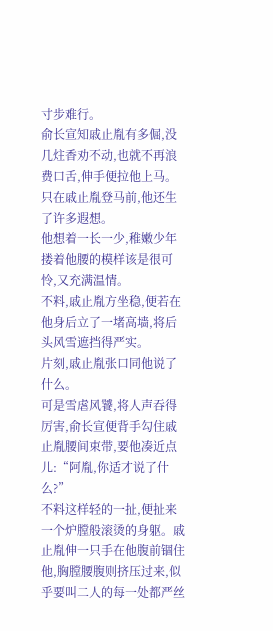寸步难行。
俞长宣知戚止胤有多倔,没几炷香劝不动,也就不再浪费口舌,伸手便拉他上马。
只在戚止胤登马前,他还生了许多遐想。
他想着一长一少,稚嫩少年搂着他腰的模样该是很可怜,又充满温情。
不料,戚止胤方坐稳,便若在他身后立了一堵高墙,将后头风雪遮挡得严实。
片刻,戚止胤张口同他说了什么。
可是雪虐风饕,将人声吞得厉害,俞长宣便背手勾住戚止胤腰间束带,要他凑近点儿:“阿胤,你适才说了什么?”
不料这样轻的一扯,便扯来一个炉膛般滚烫的身躯。戚止胤伸一只手在他腹前锢住他,胸膛腰腹则挤压过来,似乎要叫二人的每一处都严丝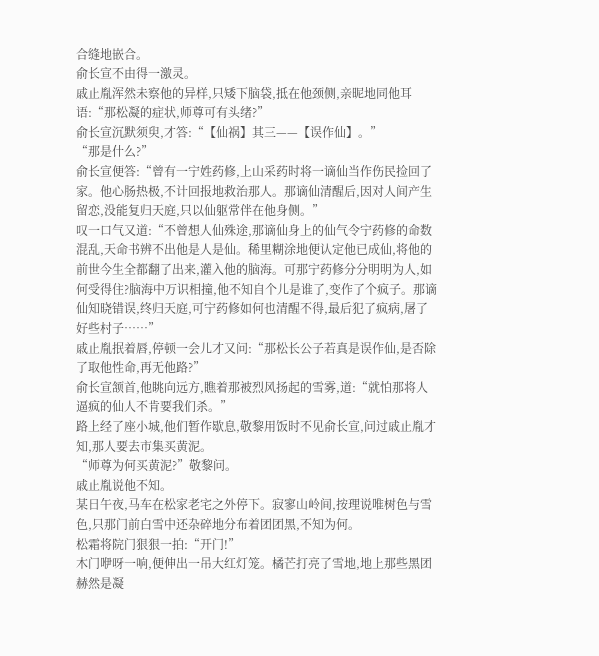合缝地嵌合。
俞长宣不由得一激灵。
戚止胤浑然未察他的异样,只矮下脑袋,抵在他颈侧,亲昵地同他耳语:“那松凝的症状,师尊可有头绪?”
俞长宣沉默须臾,才答:“【仙祸】其三——【误作仙】。”
“那是什么?”
俞长宣便答:“曾有一宁姓药修,上山采药时将一谪仙当作伤民捡回了家。他心肠热极,不计回报地救治那人。那谪仙清醒后,因对人间产生留恋,没能复归天庭,只以仙躯常伴在他身侧。”
叹一口气又道:“不曾想人仙殊途,那谪仙身上的仙气令宁药修的命数混乱,天命书辨不出他是人是仙。稀里糊涂地便认定他已成仙,将他的前世今生全都翻了出来,灌入他的脑海。可那宁药修分分明明为人,如何受得住?脑海中万识相撞,他不知自个儿是谁了,变作了个疯子。那谪仙知晓错误,终归天庭,可宁药修如何也清醒不得,最后犯了疯病,屠了好些村子……”
戚止胤抿着唇,停顿一会儿才又问:“那松长公子若真是误作仙,是否除了取他性命,再无他路?”
俞长宣颔首,他眺向远方,瞧着那被烈风扬起的雪雾,道:“就怕那将人逼疯的仙人不肯要我们杀。”
路上经了座小城,他们暂作歇息,敬黎用饭时不见俞长宣,问过戚止胤才知,那人要去市集买黄泥。
“师尊为何买黄泥?”敬黎问。
戚止胤说他不知。
某日午夜,马车在松家老宅之外停下。寂寥山岭间,按理说唯树色与雪色,只那门前白雪中还杂碎地分布着团团黑,不知为何。
松霜将院门狠狠一拍:“开门!”
木门咿呀一响,便伸出一吊大红灯笼。橘芒打亮了雪地,地上那些黑团赫然是凝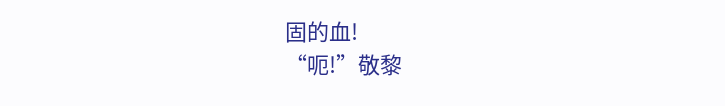固的血!
“呃!”敬黎